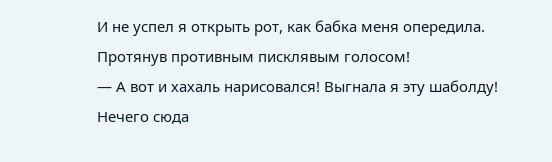И не успел я открыть рот, как бабка меня опередила. Протянув противным писклявым голосом!
— А вот и хахаль нарисовался! Выгнала я эту шаболду! Нечего сюда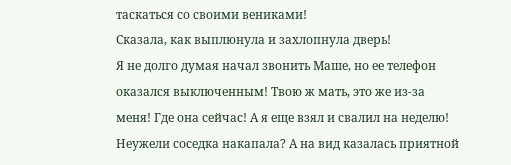таскаться со своими вениками!
Сказала, как выплюнула и захлопнула дверь!
Я не долго думая начал звонить Маше, но ее телефон оказался выключенным! Твою ж мать, это же из-за меня! Где она сейчас! А я еще взял и свалил на неделю! Неужели соседка накапала? А на вид казалась приятной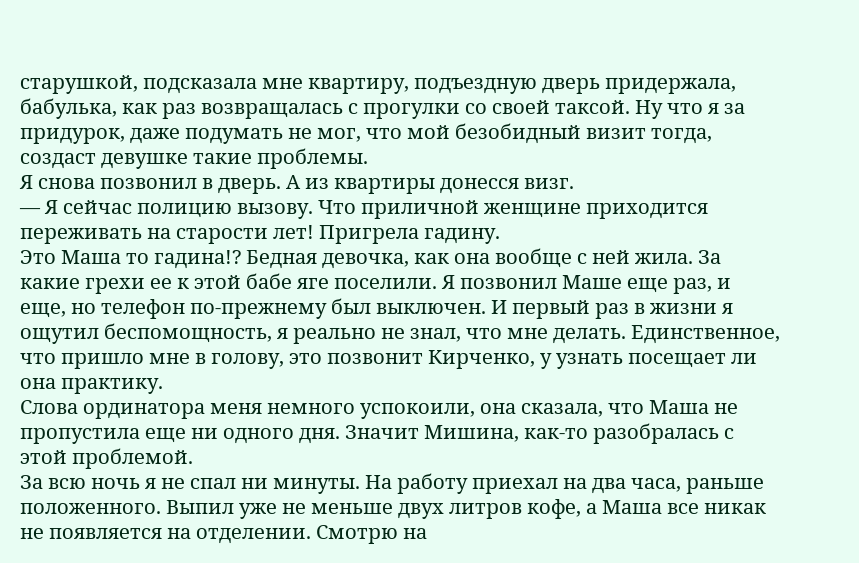старушкой, подсказала мне квартиру, подъездную дверь придержала, бабулька, как раз возвращалась с прогулки со своей таксой. Ну что я за придурок, даже подумать не мог, что мой безобидный визит тогда, создаст девушке такие проблемы.
Я снова позвонил в дверь. А из квартиры донесся визг.
— Я сейчас полицию вызову. Что приличной женщине приходится переживать на старости лет! Пригрела гадину.
Это Маша то гадина!? Бедная девочка, как она вообще с ней жила. За какие грехи ее к этой бабе яге поселили. Я позвонил Маше еще раз, и еще, но телефон по-прежнему был выключен. И первый раз в жизни я ощутил беспомощность, я реально не знал, что мне делать. Единственное, что пришло мне в голову, это позвонит Кирченко, у узнать посещает ли она практику.
Слова ординатора меня немного успокоили, она сказала, что Маша не пропустила еще ни одного дня. Значит Мишина, как-то разобралась с этой проблемой.
За всю ночь я не спал ни минуты. На работу приехал на два часа, раньше положенного. Выпил уже не меньше двух литров кофе, а Маша все никак не появляется на отделении. Смотрю на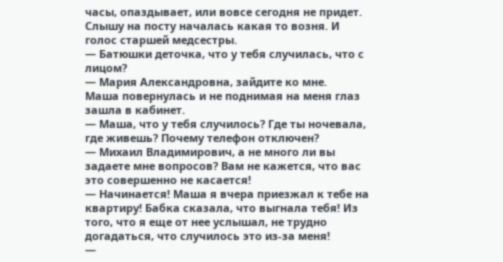часы, опаздывает, или вовсе сегодня не придет. Слышу на посту началась какая то возня. И голос старшей медсестры.
— Батюшки деточка, что у тебя случилась, что с лицом?
— Мария Александровна, зайдите ко мне.
Маша повернулась и не поднимая на меня глаз зашла в кабинет.
— Маша, что у тебя случилось? Где ты ночевала, где живешь? Почему телефон отключен?
— Михаил Владимирович, а не много ли вы задаете мне вопросов? Вам не кажется, что вас это совершенно не касается!
— Начинается! Маша я вчера приезжал к тебе на квартиру! Бабка сказала, что выгнала тебя! Из того, что я еще от нее услышал, не трудно догадаться, что случилось это из-за меня!
—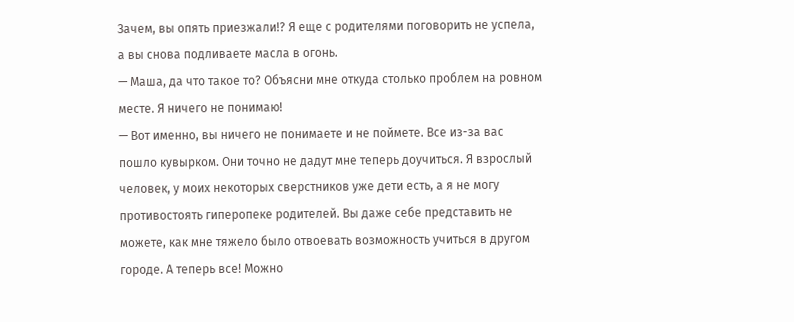Зачем, вы опять приезжали!? Я еще с родителями поговорить не успела, а вы снова подливаете масла в огонь.
— Маша, да что такое то? Объясни мне откуда столько проблем на ровном месте. Я ничего не понимаю!
— Вот именно, вы ничего не понимаете и не поймете. Все из-за вас пошло кувырком. Они точно не дадут мне теперь доучиться. Я взрослый человек, у моих некоторых сверстников уже дети есть, а я не могу противостоять гиперопеке родителей. Вы даже себе представить не можете, как мне тяжело было отвоевать возможность учиться в другом городе. А теперь все! Можно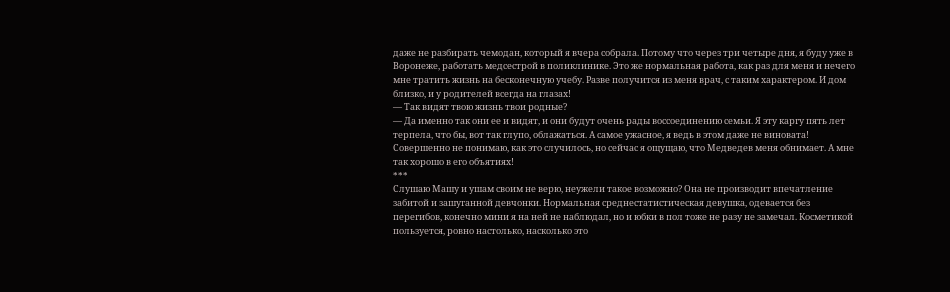даже не разбирать чемодан, который я вчера собрала. Потому что через три четыре дня, я буду уже в Воронеже, работать медсестрой в поликлинике. Это же нормальная работа, как раз для меня и нечего мне тратить жизнь на бесконечную учебу. Разве получится из меня врач, с таким характером. И дом близко, и у родителей всегда на глазах!
— Так видят твою жизнь твои родные?
— Да именно так они ее и видят, и они будут очень рады воссоединению семьи. Я эту каргу пять лет терпела, что бы, вот так глупо, облажаться. А самое ужасное, я ведь в этом даже не виновата!
Совершенно не понимаю, как это случилось, но сейчас я ощущаю, что Медведев меня обнимает. А мне так хорошо в его объятиях!
***
Слушаю Машу и ушам своим не верю, неужели такое возможно? Она не производит впечатление забитой и зашуганной девчонки. Нормальная среднестатистическая девушка, одевается без перегибов, конечно мини я на ней не наблюдал, но и юбки в пол тоже не разу не замечал. Косметикой пользуется, ровно настолько, насколько это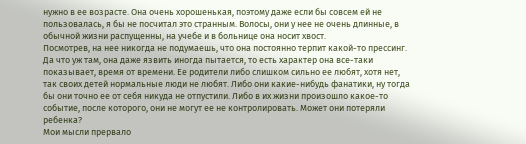нужно в ее возрасте. Она очень хорошенькая, поэтому даже если бы совсем ей не пользовалась, я бы не посчитал это странным. Волосы, они у нее не очень длинные, в обычной жизни распущенны, на учебе и в больнице она носит хвост.
Посмотрев, на нее никогда не подумаешь, что она постоянно терпит какой-то прессинг. Да что уж там, она даже язвить иногда пытается, то есть характер она все-таки показывает, время от времени. Ее родители либо слишком сильно ее любят, хотя нет, так своих детей нормальные люди не любят. Либо они какие-нибудь фанатики, ну тогда бы они точно ее от себя никуда не отпустили. Либо в их жизни произошло какое-то событие, после которого, они не могут ее не контролировать. Может они потеряли ребенка?
Мои мысли прервало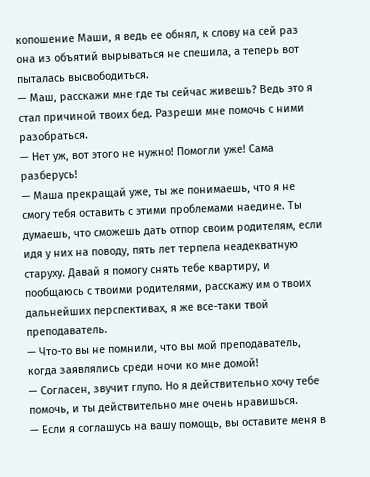копошение Маши, я ведь ее обнял, к слову на сей раз она из объятий вырываться не спешила, а теперь вот пыталась высвободиться.
— Маш, расскажи мне где ты сейчас живешь? Ведь это я стал причиной твоих бед. Разреши мне помочь с ними разобраться.
— Нет уж, вот этого не нужно! Помогли уже! Сама разберусь!
— Маша прекращай уже, ты же понимаешь, что я не смогу тебя оставить с этими проблемами наедине. Ты думаешь, что сможешь дать отпор своим родителям, если идя у них на поводу, пять лет терпела неадекватную старуху. Давай я помогу снять тебе квартиру, и пообщаюсь с твоими родителями, расскажу им о твоих дальнейших перспективах, я же все-таки твой преподаватель.
— Что-то вы не помнили, что вы мой преподаватель, когда заявлялись среди ночи ко мне домой!
— Согласен, звучит глупо. Но я действительно хочу тебе помочь, и ты действительно мне очень нравишься.
— Если я соглашусь на вашу помощь, вы оставите меня в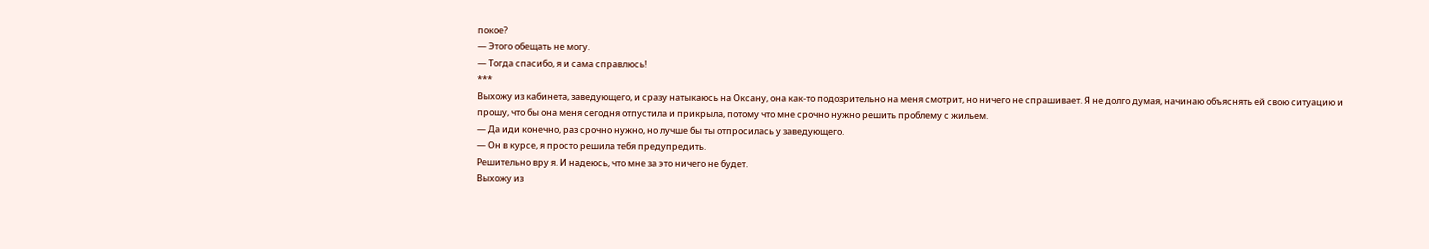покое?
— Этого обещать не могу.
— Тогда спасибо, я и сама справлюсь!
***
Выхожу из кабинета, заведующего, и сразу натыкаюсь на Оксану, она как-то подозрительно на меня смотрит, но ничего не спрашивает. Я не долго думая, начинаю объяснять ей свою ситуацию и прошу, что бы она меня сегодня отпустила и прикрыла, потому что мне срочно нужно решить проблему с жильем.
— Да иди конечно, раз срочно нужно, но лучше бы ты отпросилась у заведующего.
— Он в курсе, я просто решила тебя предупредить.
Решительно вру я. И надеюсь, что мне за это ничего не будет.
Выхожу из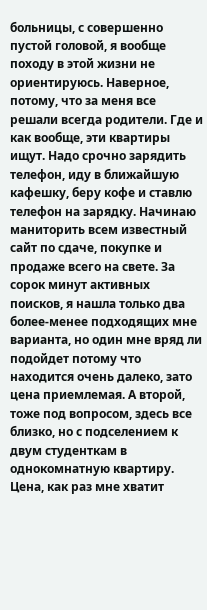больницы, с совершенно пустой головой, я вообще походу в этой жизни не ориентируюсь. Наверное, потому, что за меня все решали всегда родители. Где и как вообще, эти квартиры ищут. Надо срочно зарядить телефон, иду в ближайшую кафешку, беру кофе и ставлю телефон на зарядку. Начинаю маниторить всем известный сайт по сдаче, покупке и продаже всего на свете. За сорок минут активных поисков, я нашла только два более-менее подходящих мне варианта, но один мне вряд ли подойдет потому что находится очень далеко, зато цена приемлемая. А второй, тоже под вопросом, здесь все близко, но с подселением к двум студенткам в однокомнатную квартиру. Цена, как раз мне хватит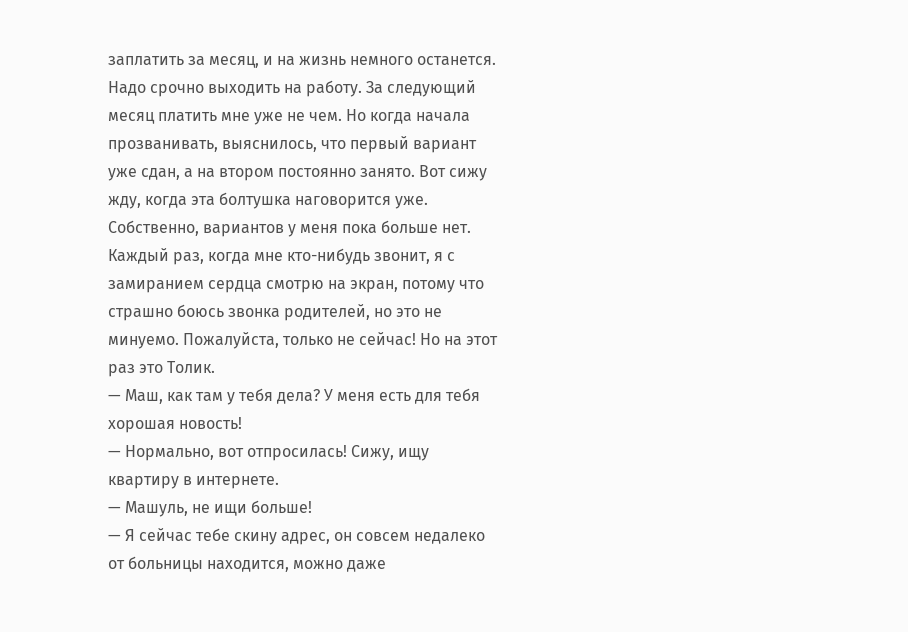заплатить за месяц, и на жизнь немного останется. Надо срочно выходить на работу. За следующий месяц платить мне уже не чем. Но когда начала прозванивать, выяснилось, что первый вариант уже сдан, а на втором постоянно занято. Вот сижу жду, когда эта болтушка наговорится уже. Собственно, вариантов у меня пока больше нет.
Каждый раз, когда мне кто-нибудь звонит, я с замиранием сердца смотрю на экран, потому что страшно боюсь звонка родителей, но это не минуемо. Пожалуйста, только не сейчас! Но на этот раз это Толик.
— Маш, как там у тебя дела? У меня есть для тебя хорошая новость!
— Нормально, вот отпросилась! Сижу, ищу квартиру в интернете.
— Машуль, не ищи больше!
— Я сейчас тебе скину адрес, он совсем недалеко от больницы находится, можно даже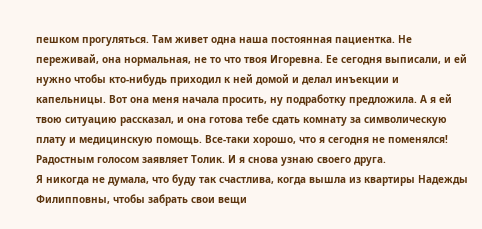пешком прогуляться. Там живет одна наша постоянная пациентка. Не переживай, она нормальная, не то что твоя Игоревна. Ее сегодня выписали, и ей нужно чтобы кто-нибудь приходил к ней домой и делал инъекции и капельницы. Вот она меня начала просить, ну подработку предложила. А я ей твою ситуацию рассказал, и она готова тебе сдать комнату за символическую плату и медицинскую помощь. Все-таки хорошо, что я сегодня не поменялся!
Радостным голосом заявляет Толик. И я снова узнаю своего друга.
Я никогда не думала, что буду так счастлива, когда вышла из квартиры Надежды Филипповны, чтобы забрать свои вещи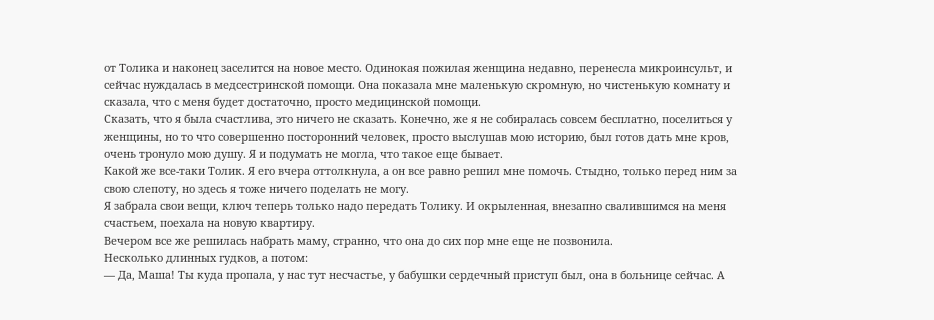от Толика и наконец заселится на новое место. Одинокая пожилая женщина недавно, перенесла микроинсульт, и сейчас нуждалась в медсестринской помощи. Она показала мне маленькую скромную, но чистенькую комнату и сказала, что с меня будет достаточно, просто медицинской помощи.
Сказать, что я была счастлива, это ничего не сказать. Конечно, же я не собиралась совсем бесплатно, поселиться у женщины, но то что совершенно посторонний человек, просто выслушав мою историю, был готов дать мне кров, очень тронуло мою душу. Я и подумать не могла, что такое еще бывает.
Какой же все-таки Толик. Я его вчера оттолкнула, а он все равно решил мне помочь. Стыдно, только перед ним за свою слепоту, но здесь я тоже ничего поделать не могу.
Я забрала свои вещи, ключ теперь только надо передать Толику. И окрыленная, внезапно свалившимся на меня счастьем, поехала на новую квартиру.
Вечером все же решилась набрать маму, странно, что она до сих пор мне еще не позвонила.
Несколько длинных гудков, а потом:
— Да, Маша! Ты куда пропала, у нас тут несчастье, у бабушки сердечный приступ был, она в больнице сейчас. А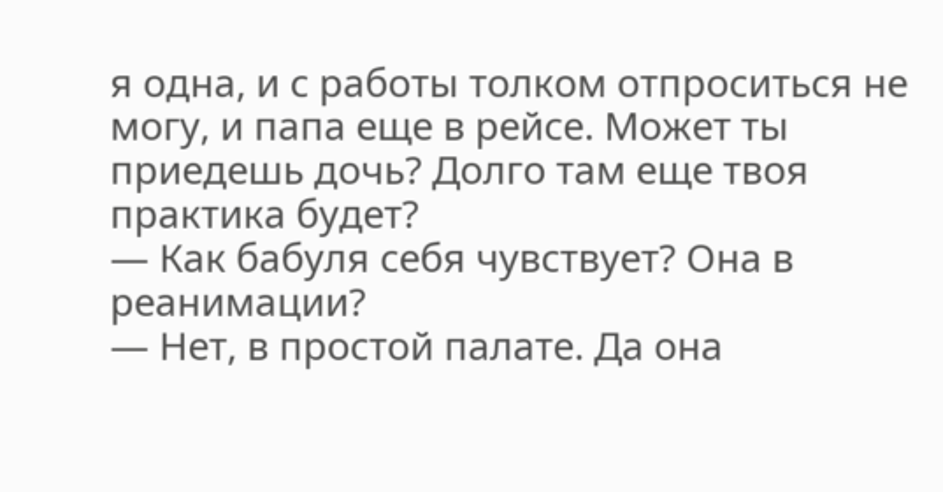я одна, и с работы толком отпроситься не могу, и папа еще в рейсе. Может ты приедешь дочь? Долго там еще твоя практика будет?
— Как бабуля себя чувствует? Она в реанимации?
— Нет, в простой палате. Да она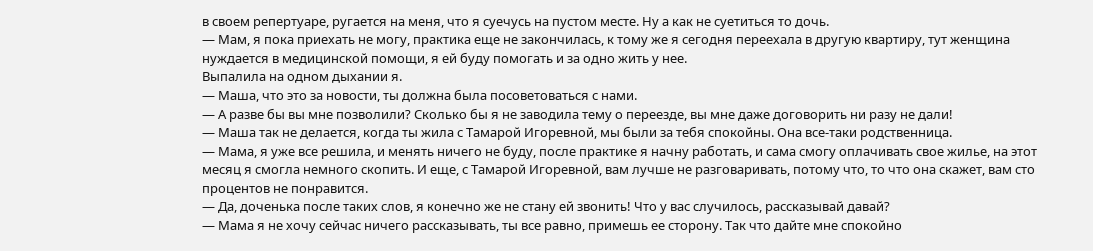в своем репертуаре, ругается на меня, что я суечусь на пустом месте. Ну а как не суетиться то дочь.
— Мам, я пока приехать не могу, практика еще не закончилась, к тому же я сегодня переехала в другую квартиру, тут женщина нуждается в медицинской помощи, я ей буду помогать и за одно жить у нее.
Выпалила на одном дыхании я.
— Маша, что это за новости, ты должна была посоветоваться с нами.
— А разве бы вы мне позволили? Сколько бы я не заводила тему о переезде, вы мне даже договорить ни разу не дали!
— Маша так не делается, когда ты жила с Тамарой Игоревной, мы были за тебя спокойны. Она все-таки родственница.
— Мама, я уже все решила, и менять ничего не буду, после практике я начну работать, и сама смогу оплачивать свое жилье, на этот месяц я смогла немного скопить. И еще, с Тамарой Игоревной, вам лучше не разговаривать, потому что, то что она скажет, вам сто процентов не понравится.
— Да, доченька после таких слов, я конечно же не стану ей звонить! Что у вас случилось, рассказывай давай?
— Мама я не хочу сейчас ничего рассказывать, ты все равно, примешь ее сторону. Так что дайте мне спокойно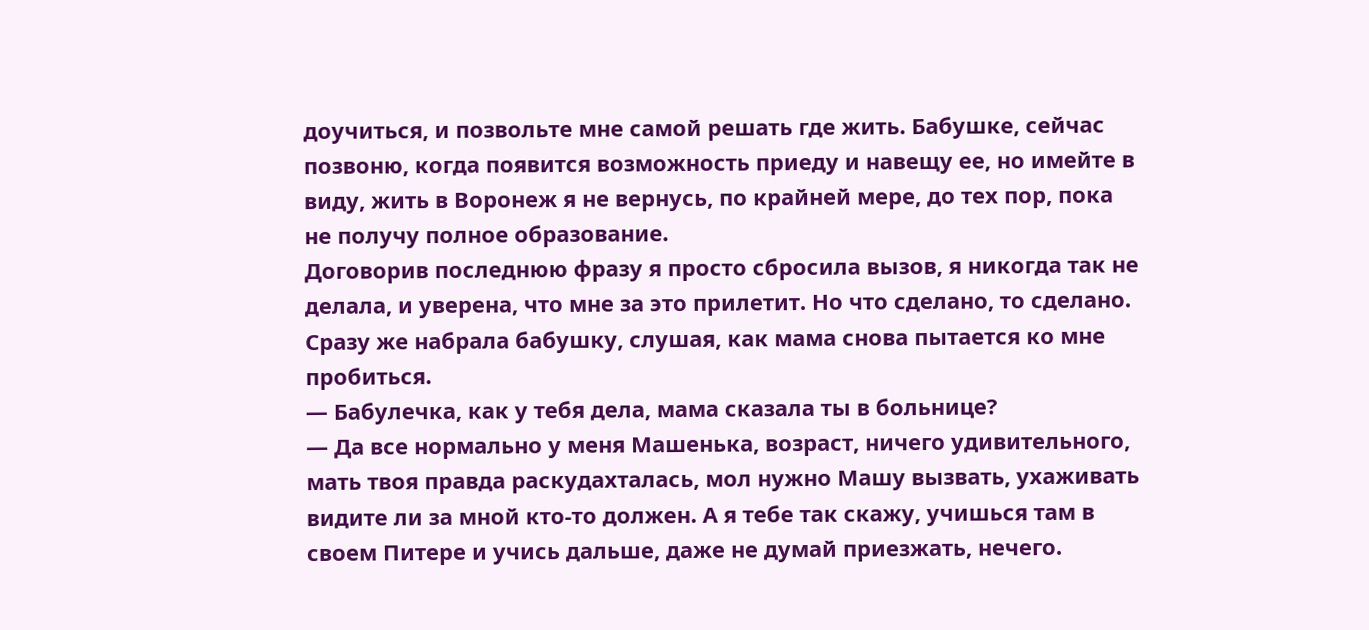доучиться, и позвольте мне самой решать где жить. Бабушке, сейчас позвоню, когда появится возможность приеду и навещу ее, но имейте в виду, жить в Воронеж я не вернусь, по крайней мере, до тех пор, пока не получу полное образование.
Договорив последнюю фразу я просто сбросила вызов, я никогда так не делала, и уверена, что мне за это прилетит. Но что сделано, то сделано. Сразу же набрала бабушку, слушая, как мама снова пытается ко мне пробиться.
— Бабулечка, как у тебя дела, мама сказала ты в больнице?
— Да все нормально у меня Машенька, возраст, ничего удивительного, мать твоя правда раскудахталась, мол нужно Машу вызвать, ухаживать видите ли за мной кто-то должен. А я тебе так скажу, учишься там в своем Питере и учись дальше, даже не думай приезжать, нечего.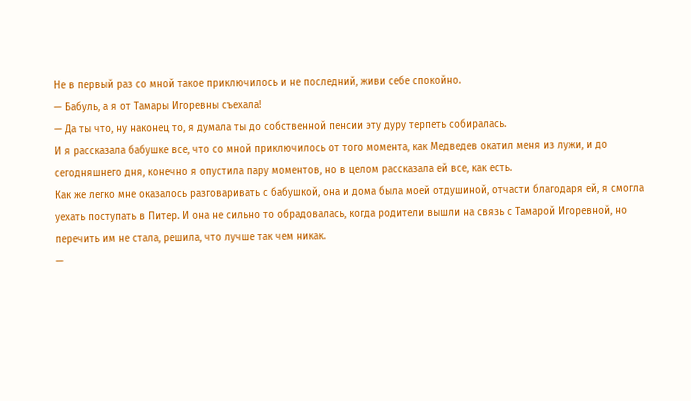Не в первый раз со мной такое приключилось и не последний, живи себе спокойно.
— Бабуль, а я от Тамары Игоревны съехала!
— Да ты что, ну наконец то, я думала ты до собственной пенсии эту дуру терпеть собиралась.
И я рассказала бабушке все, что со мной приключилось от того момента, как Медведев окатил меня из лужи, и до сегодняшнего дня, конечно я опустила пару моментов, но в целом рассказала ей все, как есть.
Как же легко мне оказалось разговаривать с бабушкой, она и дома была моей отдушиной, отчасти благодаря ей, я смогла уехать поступать в Питер. И она не сильно то обрадовалась, когда родители вышли на связь с Тамарой Игоревной, но перечить им не стала, решила, что лучше так чем никак.
—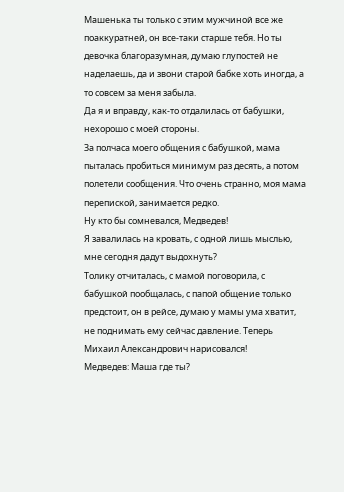Машенька ты только с этим мужчиной все же поаккуратней, он все-таки старше тебя. Но ты девочка благоразумная, думаю глупостей не наделаешь, да и звони старой бабке хоть иногда, а то совсем за меня забыла.
Да я и вправду, как-то отдалилась от бабушки, нехорошо с моей стороны.
За полчаса моего общения с бабушкой, мама пыталась пробиться минимум раз десять, а потом полетели сообщения. Что очень странно, моя мама перепиской, занимается редко.
Ну кто бы сомневался, Медведев!
Я завалилась на кровать, с одной лишь мыслью, мне сегодня дадут выдохнуть?
Толику отчиталась, с мамой поговорила, с бабушкой пообщалась, с папой общение только предстоит, он в рейсе, думаю у мамы ума хватит, не поднимать ему сейчас давление. Теперь Михаил Александрович нарисовался!
Медведев: Маша где ты?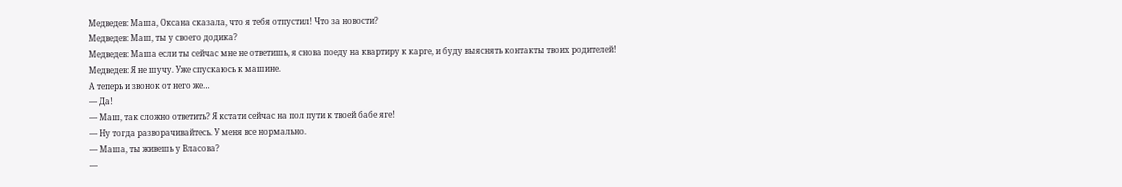Медведев: Маша, Оксана сказала, что я тебя отпустил! Что за новости?
Медведев: Маш, ты у своего додика?
Медведев: Маша если ты сейчас мне не ответишь, я снова поеду на квартиру к карге, и буду выяснять контакты твоих родителей!
Медведев: Я не шучу. Уже спускаюсь к машине.
А теперь и звонок от него же…
— Да!
— Маш, так сложно ответить? Я кстати сейчас на пол пути к твоей бабе яге!
— Ну тогда разворачивайтесь. У меня все нормально.
— Маша, ты живешь у Власова?
—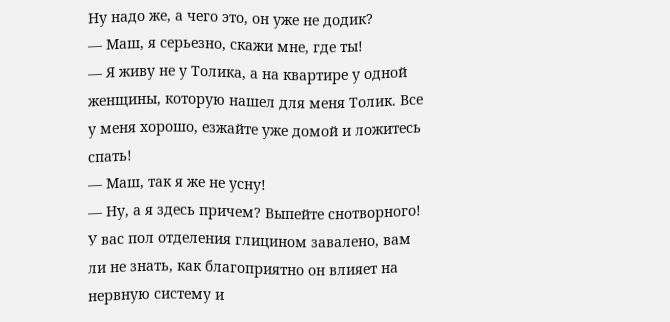Ну надо же, а чего это, он уже не додик?
— Маш, я серьезно, скажи мне, где ты!
— Я живу не у Толика, а на квартире у одной женщины, которую нашел для меня Толик. Все у меня хорошо, езжайте уже домой и ложитесь спать!
— Маш, так я же не усну!
— Ну, а я здесь причем? Выпейте снотворного! У вас пол отделения глицином завалено, вам ли не знать, как благоприятно он влияет на нервную систему и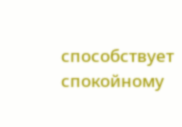способствует спокойному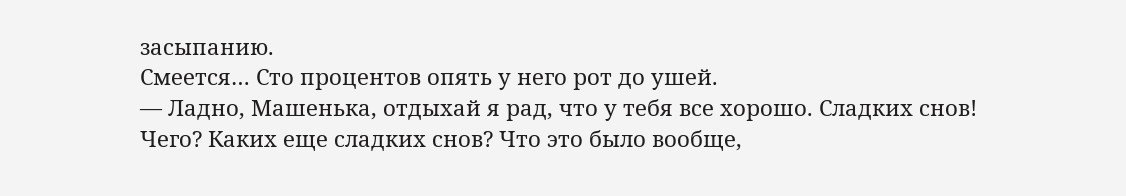засыпанию.
Смеется… Сто процентов опять у него рот до ушей.
— Ладно, Машенька, отдыхай я рад, что у тебя все хорошо. Сладких снов!
Чего? Каких еще сладких снов? Что это было вообще,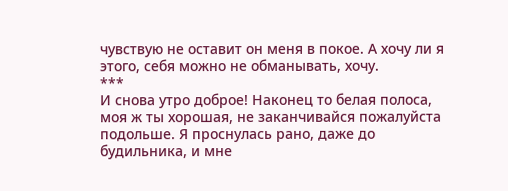чувствую не оставит он меня в покое. А хочу ли я этого, себя можно не обманывать, хочу.
***
И снова утро доброе! Наконец то белая полоса, моя ж ты хорошая, не заканчивайся пожалуйста подольше. Я проснулась рано, даже до будильника, и мне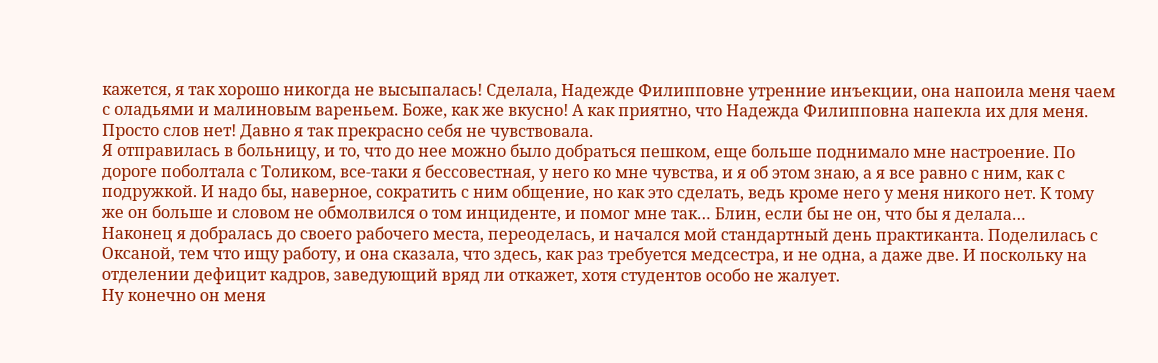кажется, я так хорошо никогда не высыпалась! Сделала, Надежде Филипповне утренние инъекции, она напоила меня чаем с оладьями и малиновым вареньем. Боже, как же вкусно! А как приятно, что Надежда Филипповна напекла их для меня. Просто слов нет! Давно я так прекрасно себя не чувствовала.
Я отправилась в больницу, и то, что до нее можно было добраться пешком, еще больше поднимало мне настроение. По дороге поболтала с Толиком, все-таки я бессовестная, у него ко мне чувства, и я об этом знаю, а я все равно с ним, как с подружкой. И надо бы, наверное, сократить с ним общение, но как это сделать, ведь кроме него у меня никого нет. К тому же он больше и словом не обмолвился о том инциденте, и помог мне так… Блин, если бы не он, что бы я делала…
Наконец я добралась до своего рабочего места, переоделась, и начался мой стандартный день практиканта. Поделилась с Оксаной, тем что ищу работу, и она сказала, что здесь, как раз требуется медсестра, и не одна, а даже две. И поскольку на отделении дефицит кадров, заведующий вряд ли откажет, хотя студентов особо не жалует.
Ну конечно он меня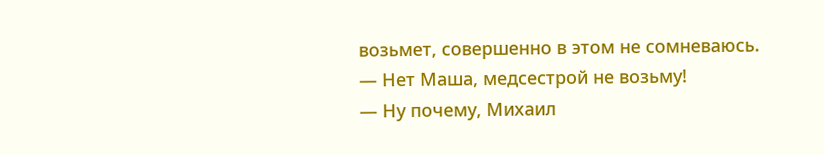возьмет, совершенно в этом не сомневаюсь.
— Нет Маша, медсестрой не возьму!
— Ну почему, Михаил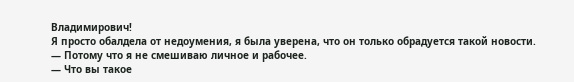Владимирович!
Я просто обалдела от недоумения, я была уверена, что он только обрадуется такой новости.
— Потому что я не смешиваю личное и рабочее.
— Что вы такое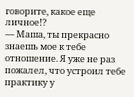говорите, какое еще личное!?
— Маша, ты прекрасно знаешь мое к тебе отношение. Я уже не раз пожалел, что устроил тебе практику у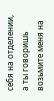себя на отделении, а ты говоришь возьмите меня на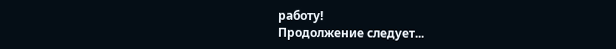работу!
Продолжение следует...